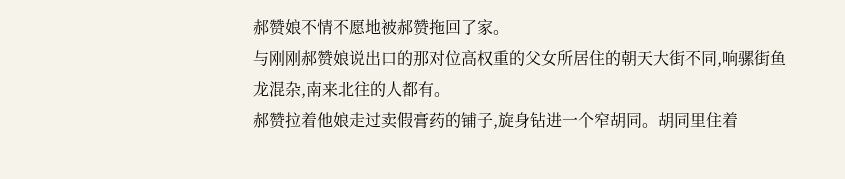郝赞娘不情不愿地被郝赞拖回了家。
与刚刚郝赞娘说出口的那对位高权重的父女所居住的朝天大街不同,响骡街鱼龙混杂,南来北往的人都有。
郝赞拉着他娘走过卖假膏药的铺子,旋身钻进一个窄胡同。胡同里住着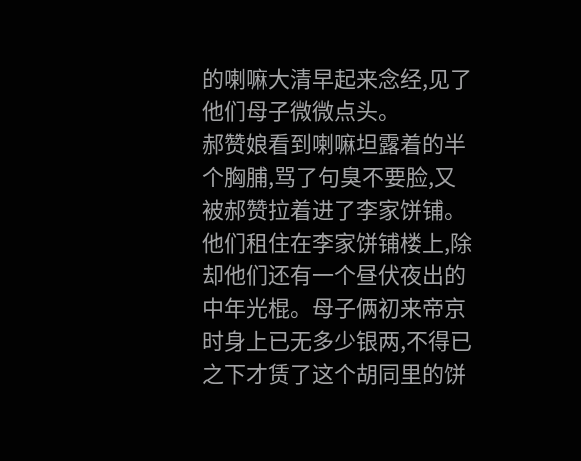的喇嘛大清早起来念经,见了他们母子微微点头。
郝赞娘看到喇嘛坦露着的半个胸脯,骂了句臭不要脸,又被郝赞拉着进了李家饼铺。
他们租住在李家饼铺楼上,除却他们还有一个昼伏夜出的中年光棍。母子俩初来帝京时身上已无多少银两,不得已之下才赁了这个胡同里的饼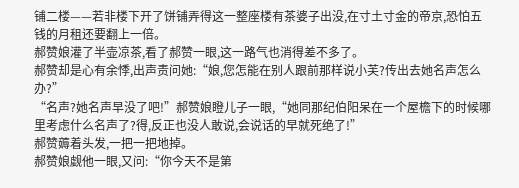铺二楼——若非楼下开了饼铺弄得这一整座楼有茶婆子出没,在寸土寸金的帝京,恐怕五钱的月租还要翻上一倍。
郝赞娘灌了半壶凉茶,看了郝赞一眼,这一路气也消得差不多了。
郝赞却是心有余悸,出声责问她:“娘,您怎能在别人跟前那样说小芙?传出去她名声怎么办?”
“名声?她名声早没了吧!”郝赞娘瞪儿子一眼,“她同那纪伯阳呆在一个屋檐下的时候哪里考虑什么名声了?得,反正也没人敢说,会说话的早就死绝了!”
郝赞薅着头发,一把一把地掉。
郝赞娘觑他一眼,又问:“你今天不是第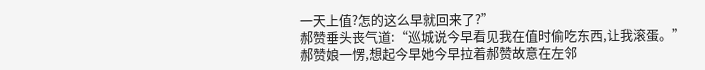一天上值?怎的这么早就回来了?”
郝赞垂头丧气道:“巡城说今早看见我在值时偷吃东西,让我滚蛋。”
郝赞娘一愣,想起今早她今早拉着郝赞故意在左邻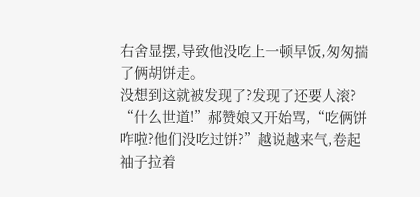右舍显摆,导致他没吃上一顿早饭,匆匆揣了俩胡饼走。
没想到这就被发现了?发现了还要人滚?
“什么世道!”郝赞娘又开始骂,“吃俩饼咋啦?他们没吃过饼?”越说越来气,卷起袖子拉着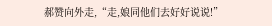郝赞向外走,“走,娘同他们去好好说说!”